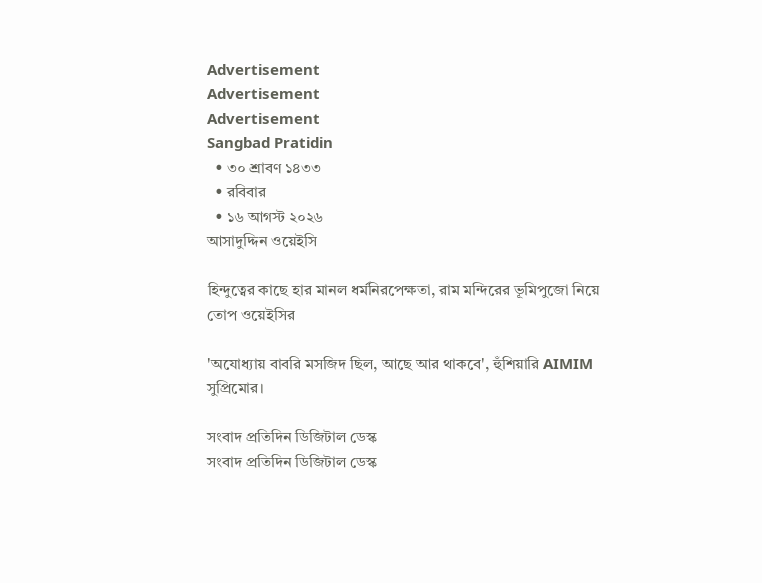Advertisement
Advertisement
Advertisement
Sangbad Pratidin
  • ৩০ শ্রাবণ ১৪৩৩
  • রবিবার
  • ১৬ আগস্ট ২০২৬
আসাদুদ্দিন ওয়েইসি

হিন্দুত্বের কাছে হার মানল ধর্মনিরপেক্ষতা, রাম মন্দিরের ভূমিপুজো নিয়ে তোপ ওয়েইসির

'অযোধ্যায় বাবরি মসজিদ ছিল, আছে আর থাকবে', হুঁশিয়ারি AIMIM সুপ্রিমোর।

সংবাদ প্রতিদিন ডিজিটাল ডেস্ক
সংবাদ প্রতিদিন ডিজিটাল ডেস্ক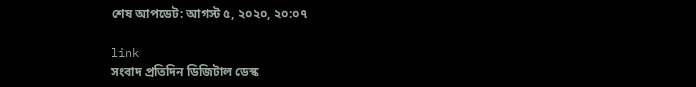শেষ আপডেট: আগস্ট ৫, ২০২০, ২০:০৭

link
সংবাদ প্রতিদিন ডিজিটাল ডেস্ক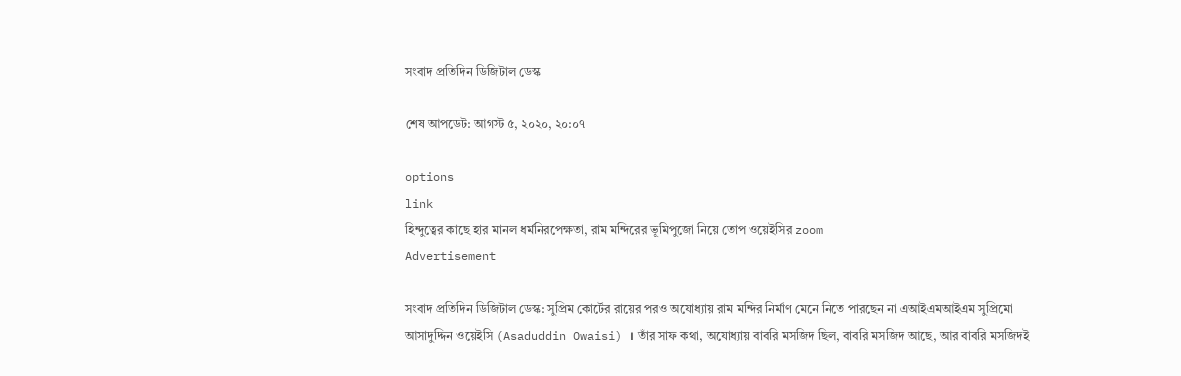সংবাদ প্রতিদিন ডিজিটাল ডেস্ক

শেষ আপডেট: আগস্ট ৫, ২০২০, ২০:০৭

options
link
হিন্দুত্বের কাছে হার মানল ধর্মনিরপেক্ষতা, রাম মন্দিরের ভূমিপুজো নিয়ে তোপ ওয়েইসির zoom
Advertisement

সংবাদ প্রতিদিন ডিজিটাল ডেস্ক: সুপ্রিম কোর্টের রায়ের পরও অযোধ্যায় রাম মন্দির নির্মাণ মেনে নিতে পারছেন না এআইএমআইএম সুপ্রিমো আসাদুদ্দিন ওয়েইসি (Asaduddin Owaisi) । তাঁর সাফ কথা, অযোধ্যায় বাবরি মসজিদ ছিল, বাবরি মসজিদ আছে, আর বাবরি মসজিদই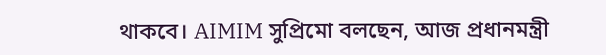থাকবে। AIMIM সুপ্রিমো বলছেন, আজ প্রধানমন্ত্রী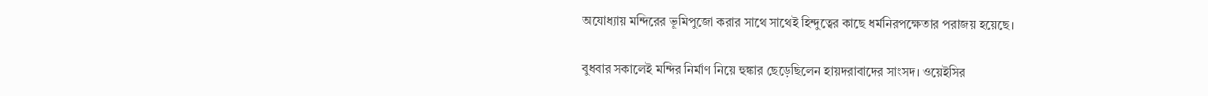অযোধ্যায় মন্দিরের ভূমিপুজো করার সাথে সাথেই হিন্দুত্বের কাছে ধর্মনিরপক্ষেতার পরাজয় হয়েছে।

বুধবার সকালেই মন্দির নির্মাণ নিয়ে হুঙ্কার ছেড়েছিলেন হায়দরাবাদের সাংসদ। ওয়েইসির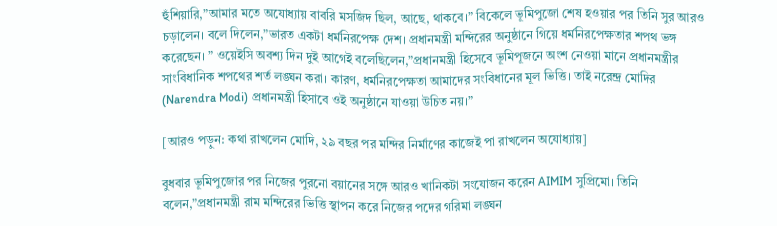হুঁশিয়ারি,”আমার মতে অযোধ্যায় বাবরি মসজিদ ছিল, আছে, থাকবে।” বিকেলে ভূমিপুজো শেষ হওয়ার পর তিনি সুর আরও চড়ালেন। বলে দিলেন,”ভারত একটা ধর্মনিরপেক্ষ দেশ। প্রধানমন্ত্রী মন্দিরের অনুষ্ঠানে গিয়ে ধর্মনিরপেক্ষতার শপথ ভঙ্গ করেছেন। ” ওয়েইসি অবশ্য দিন দুই আগেই বলেছিলেন,”প্রধানমন্ত্রী হিসেবে ভূমিপূজনে অংশ নেওয়া মানে প্রধানমন্ত্রীর সাংবিধানিক শপথের শর্ত লঙ্ঘন করা। কারণ, ধর্মনিরপেক্ষতা আমাদের সংবিধানের মূল ভিত্তি। তাই নরেন্দ্র মোদির (Narendra Modi) প্রধানমন্ত্রী হিসাবে ওই অনুষ্ঠানে যাওয়া উচিত নয়।”

[আরও পড়ুন: কথা রাখলেন মোদি, ২৯ বছর পর মন্দির নির্মাণের কাজেই পা রাখলেন অযোধ্যায়]

বুধবার ভূমিপুজোর পর নিজের পুরনো বয়ানের সঙ্গে আরও খানিকটা সংযোজন করেন AIMIM সুপ্রিমো। তিনি বলেন,”প্রধানমন্ত্রী রাম মন্দিরের ভিত্তি স্থাপন করে নিজের পদের গরিমা লঙ্ঘন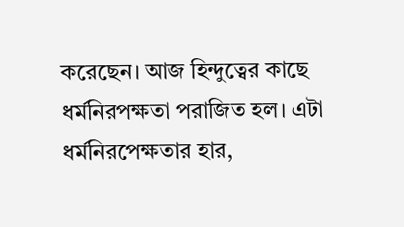করেছেন। আজ হিন্দুত্বের কাছে ধর্মনিরপক্ষতা পরাজিত হল। এটা ধর্মনিরপেক্ষতার হার,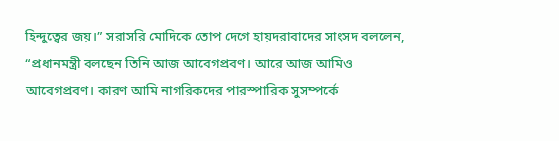হিন্দুত্বের জয়।” সরাসরি মোদিকে তোপ দেগে হায়দরাবাদের সাংসদ বললেন, “প্রধানমন্ত্রী বলছেন তিনি আজ আবেগপ্রবণ। আরে আজ আমিও আবেগপ্রবণ। কারণ আমি নাগরিকদের পারস্পারিক সুসম্পর্কে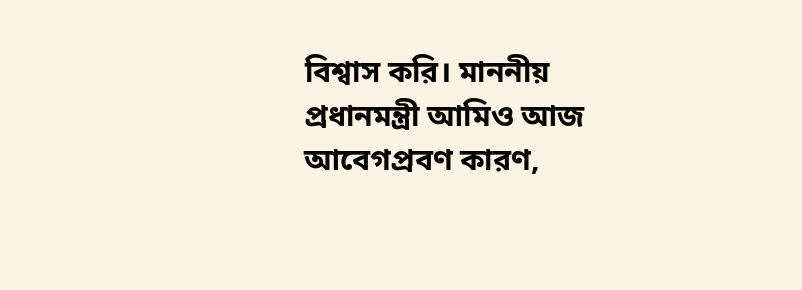বিশ্বাস করি। মাননীয় প্রধানমন্ত্রী আমিও আজ আবেগপ্রবণ কারণ,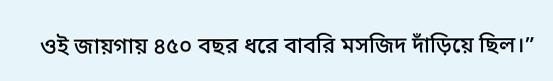ওই জায়গায় ৪৫০ বছর ধরে বাবরি মসজিদ দাঁড়িয়ে ছিল।”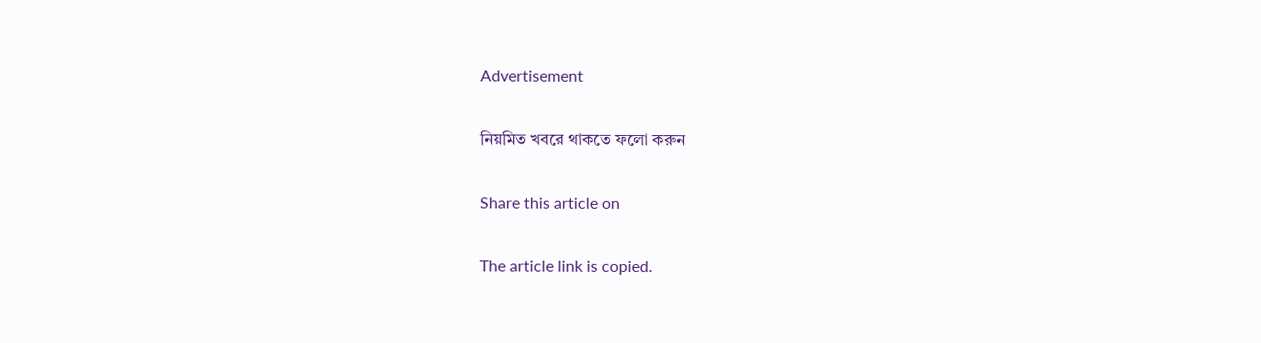Advertisement

নিয়মিত খবরে থাকতে ফলো করুন

Share this article on

The article link is copied.